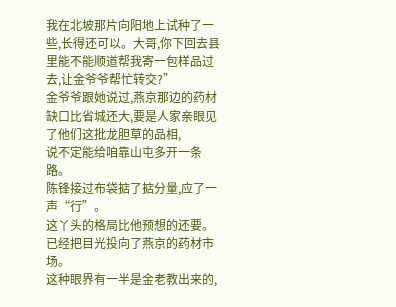我在北坡那片向阳地上试种了一些,长得还可以。大哥,你下回去县里能不能顺道帮我寄一包样品过去,让金爷爷帮忙转交?”
金爷爷跟她说过,燕京那边的药材缺口比省城还大,要是人家亲眼见了他们这批龙胆草的品相,
说不定能给咱靠山屯多开一条路。
陈锋接过布袋掂了掂分量,应了一声“行”。
这丫头的格局比他预想的还要。
已经把目光投向了燕京的药材市场。
这种眼界有一半是金老教出来的,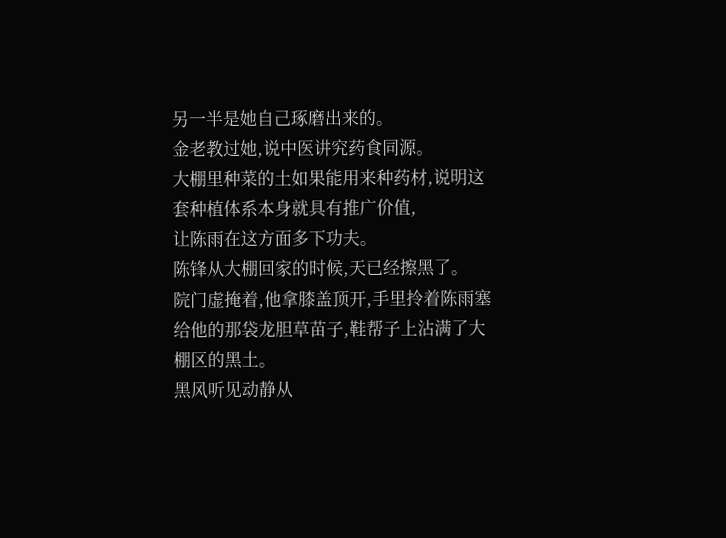另一半是她自己琢磨出来的。
金老教过她,说中医讲究药食同源。
大棚里种菜的土如果能用来种药材,说明这套种植体系本身就具有推广价值,
让陈雨在这方面多下功夫。
陈锋从大棚回家的时候,天已经擦黑了。
院门虚掩着,他拿膝盖顶开,手里拎着陈雨塞给他的那袋龙胆草苗子,鞋帮子上沾满了大棚区的黑土。
黑风听见动静从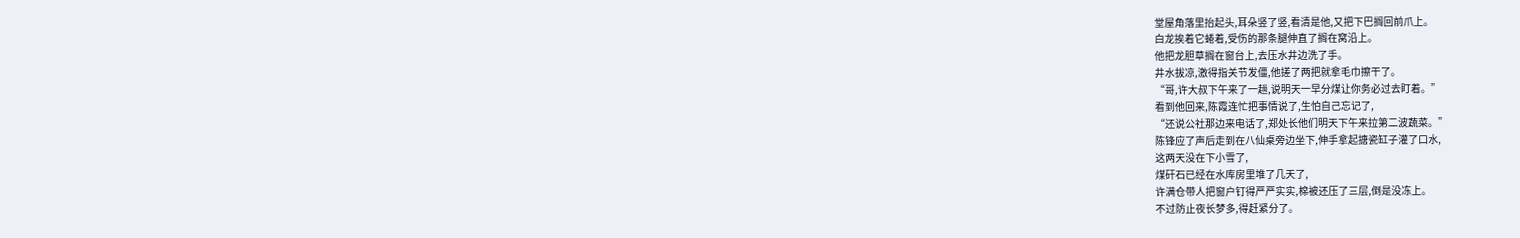堂屋角落里抬起头,耳朵竖了竖,看清是他,又把下巴搁回前爪上。
白龙挨着它蜷着,受伤的那条腿伸直了搁在窝沿上。
他把龙胆草搁在窗台上,去压水井边洗了手。
井水拔凉,激得指关节发僵,他搓了两把就拿毛巾擦干了。
“哥,许大叔下午来了一趟,说明天一早分煤让你务必过去盯着。”
看到他回来,陈霞连忙把事情说了,生怕自己忘记了,
“还说公社那边来电话了,郑处长他们明天下午来拉第二波蔬菜。”
陈锋应了声后走到在八仙桌旁边坐下,伸手拿起搪瓷缸子灌了口水,
这两天没在下小雪了,
煤矸石已经在水库房里堆了几天了,
许满仓带人把窗户钉得严严实实,棉被还压了三层,倒是没冻上。
不过防止夜长梦多,得赶紧分了。